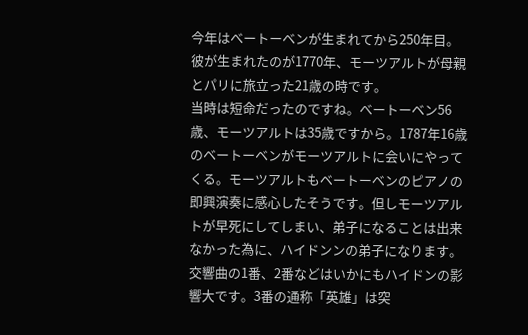今年はべートーベンが生まれてから250年目。彼が生まれたのが1770年、モーツアルトが母親とパリに旅立った21歳の時です。
当時は短命だったのですね。べートーベン56歳、モーツアルトは35歳ですから。1787年16歳のベートーベンがモーツアルトに会いにやってくる。モーツアルトもベートーベンのピアノの即興演奏に感心したそうです。但しモーツアルトが早死にしてしまい、弟子になることは出来なかった為に、ハイドンンの弟子になります。
交響曲の1番、2番などはいかにもハイドンの影響大です。3番の通称「英雄」は突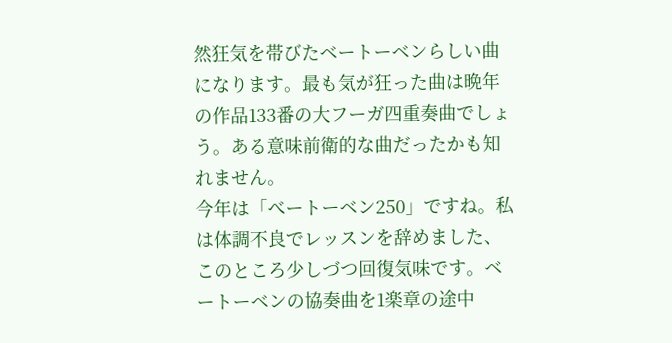然狂気を帯びたベートーベンらしい曲になります。最も気が狂った曲は晩年の作品133番の大フーガ四重奏曲でしょう。ある意味前衛的な曲だったかも知れません。
今年は「べートーベン250」ですね。私は体調不良でレッスンを辞めました、このところ少しづつ回復気味です。ベートーベンの協奏曲を1楽章の途中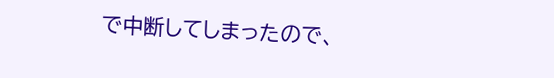で中断してしまったので、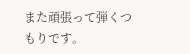また頑張って弾くつもりです。